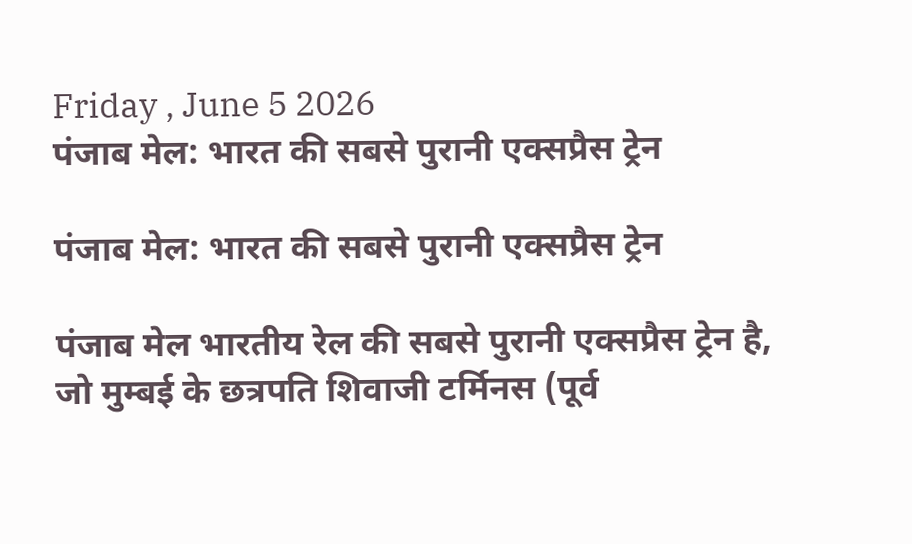Friday , June 5 2026
पंजाब मेल: भारत की सबसे पुरानी एक्सप्रैस ट्रेन

पंजाब मेल: भारत की सबसे पुरानी एक्सप्रैस ट्रेन

पंजाब मेल भारतीय रेल की सबसे पुरानी एक्सप्रैस ट्रेन है, जो मुम्बई के छत्रपति शिवाजी टर्मिनस (पूर्व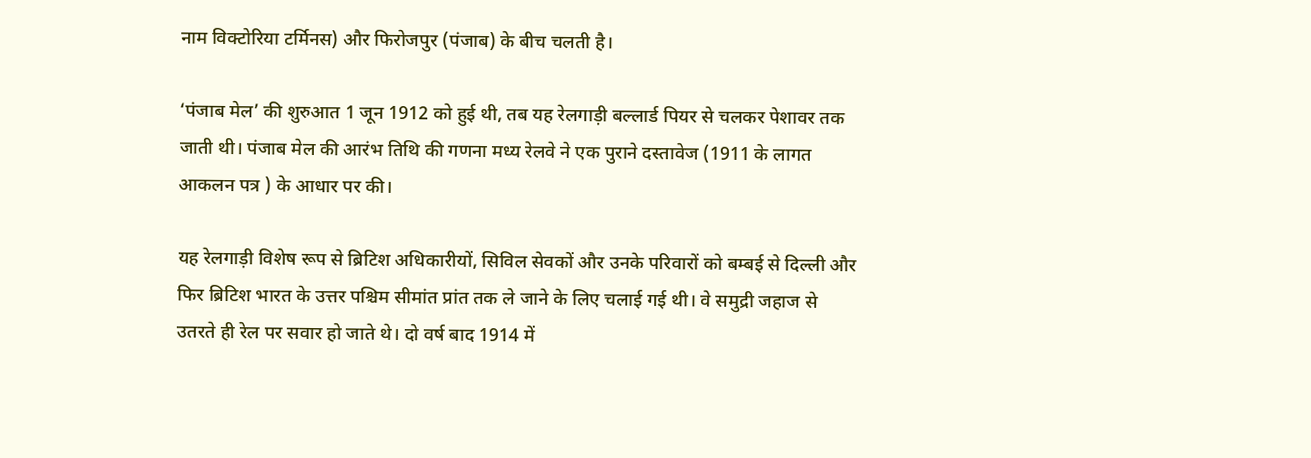नाम विक्टोरिया टर्मिनस) और फिरोजपुर (पंजाब) के बीच चलती है।

‘पंजाब मेल’ की शुरुआत 1 जून 1912 को हुई थी, तब यह रेलगाड़ी बल्लार्ड पियर से चलकर पेशावर तक जाती थी। पंजाब मेल की आरंभ तिथि की गणना मध्य रेलवे ने एक पुराने दस्तावेज (1911 के लागत आकलन पत्र ) के आधार पर की।

यह रेलगाड़ी विशेष रूप से ब्रिटिश अधिकारीयों, सिविल सेवकों और उनके परिवारों को बम्बई से दिल्ली और फिर ब्रिटिश भारत के उत्तर पश्चिम सीमांत प्रांत तक ले जाने के लिए चलाई गई थी। वे समुद्री जहाज से उतरते ही रेल पर सवार हो जाते थे। दो वर्ष बाद 1914 में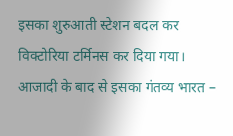इसका शुरुआती स्टेशन बदल कर विक्टोरिया टर्मिनस कर दिया गया। आजादी के बाद से इसका गंतव्य भारत –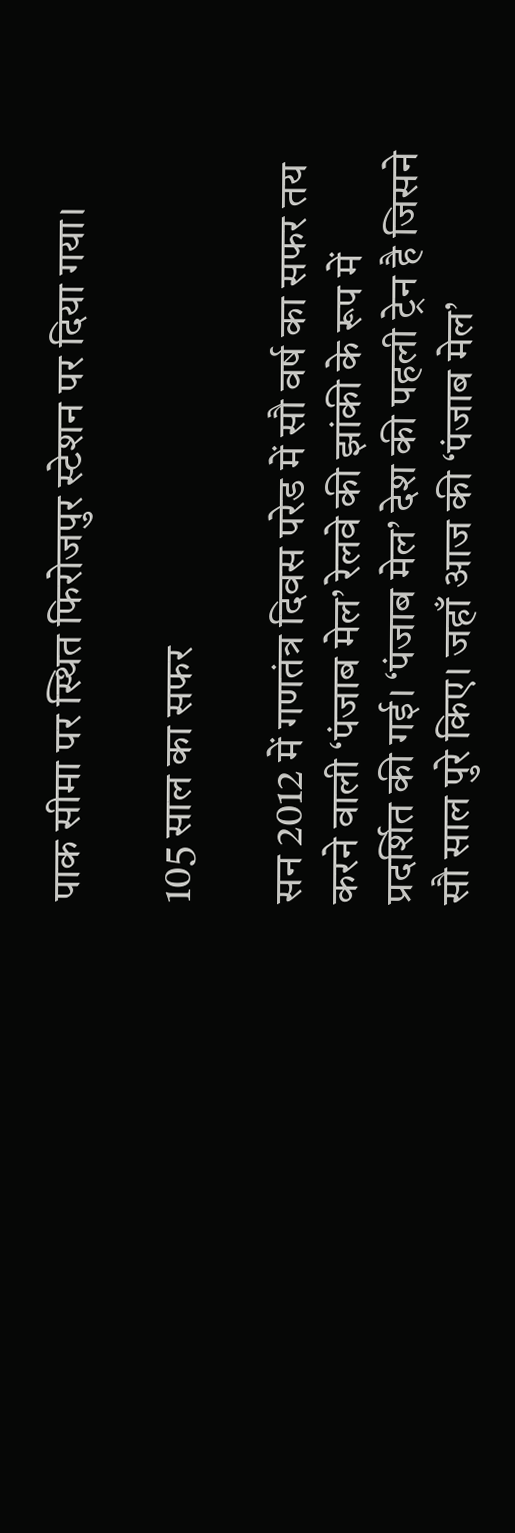पाक सीमा पर स्थित फिरोजपुर स्टेशन पर दिया गया।

105 साल का सफर

सन 2012 में गणतंत्र दिवस परेड में सौ वर्ष का सफर तय करने वाली ‘पंजाब मेल’ रेलवे की झांकी के रूप में प्रदर्शित की गई। ‘पंजाब मेल’ देश की पहली ट्रेन है जिसने सौ साल पुरे किए। जहाँ आज की ‘पंजाब मेल’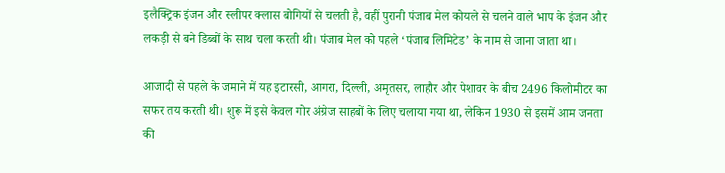इलैक्ट्रिक इंजन और स्लीपर क्लास बोगियों से चलती है, वहीं पुरानी पंजाब मेल कोयले से चलने वाले भाप के इंजन और लकड़ी से बने डिब्बों के साथ चला करती थी। पंजाब मेल को पहले ‘पंजाब लिमिटेड’ के नाम से जाना जाता था।

आजादी से पहले के जमाने में यह इटारसी, आगरा, दिल्ली, अमृतसर, लाहौर और पेशावर के बीच 2496 किलोमीटर का सफर तय करती थी। शुरू में इसे केवल गोर अंग्रेज साहबों के लिए चलाया गया था, लेकिन 1930 से इसमें आम जनता की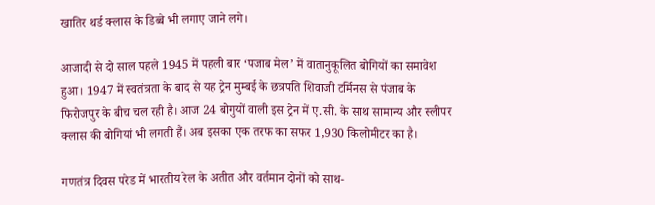खातिर थर्ड क्लास के डिब्बे भी लगाए जाने लगे।

आजादी से दो साल पहले 1945 में पहली बार ‘पजाब मेल’ में वातानुकूलित बोगियों का समावेश हुआ। 1947 में स्वतंत्रता के बाद से यह ट्रेन मुम्बई के छत्रपति शिवाजी टर्मिनस से पंजाब के फिरोजपुर के बीच चल रही है। आज 24 बोगुयों वाली इस ट्रेन में ए.सी. के साथ सामान्य और स्लीपर क्लास की बोगियां भी लगती हैं। अब इसका एक तरफ का सफर 1,930 किलोमीटर का है।

गणतंत्र दिवस परेड में भारतीय रेल के अतीत और वर्तमान दोनों को साथ-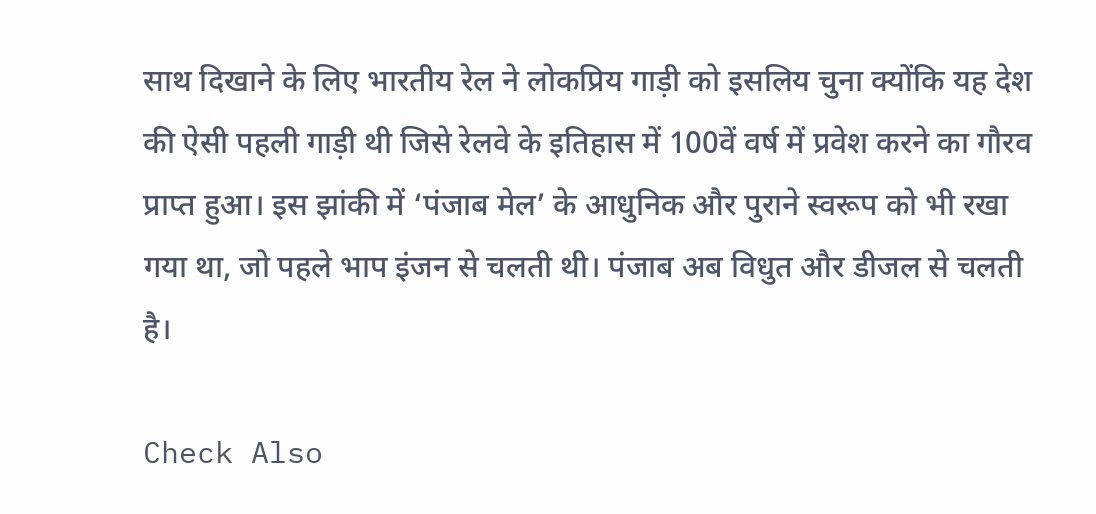साथ दिखाने के लिए भारतीय रेल ने लोकप्रिय गाड़ी को इसलिय चुना क्योंकि यह देश की ऐसी पहली गाड़ी थी जिसे रेलवे के इतिहास में 100वें वर्ष में प्रवेश करने का गौरव प्राप्त हुआ। इस झांकी में ‘पंजाब मेल’ के आधुनिक और पुराने स्वरूप को भी रखा गया था, जो पहले भाप इंजन से चलती थी। पंजाब अब विधुत और डीजल से चलती है।

Check Also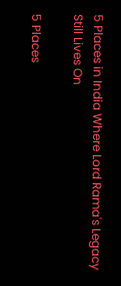5 Places in India Where Lord Rama's Legacy Still Lives On

5 Places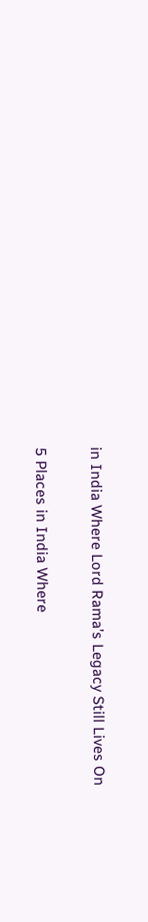in India Where Lord Rama’s Legacy Still Lives On

5 Places in India Where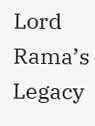Lord Rama’s Legacy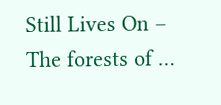Still Lives On – The forests of …